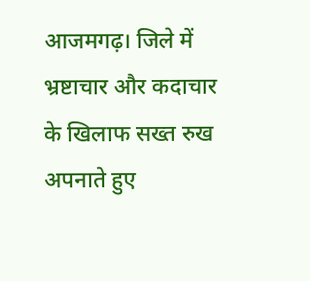आजमगढ़। जिले में भ्रष्टाचार और कदाचार के खिलाफ सख्त रुख अपनाते हुए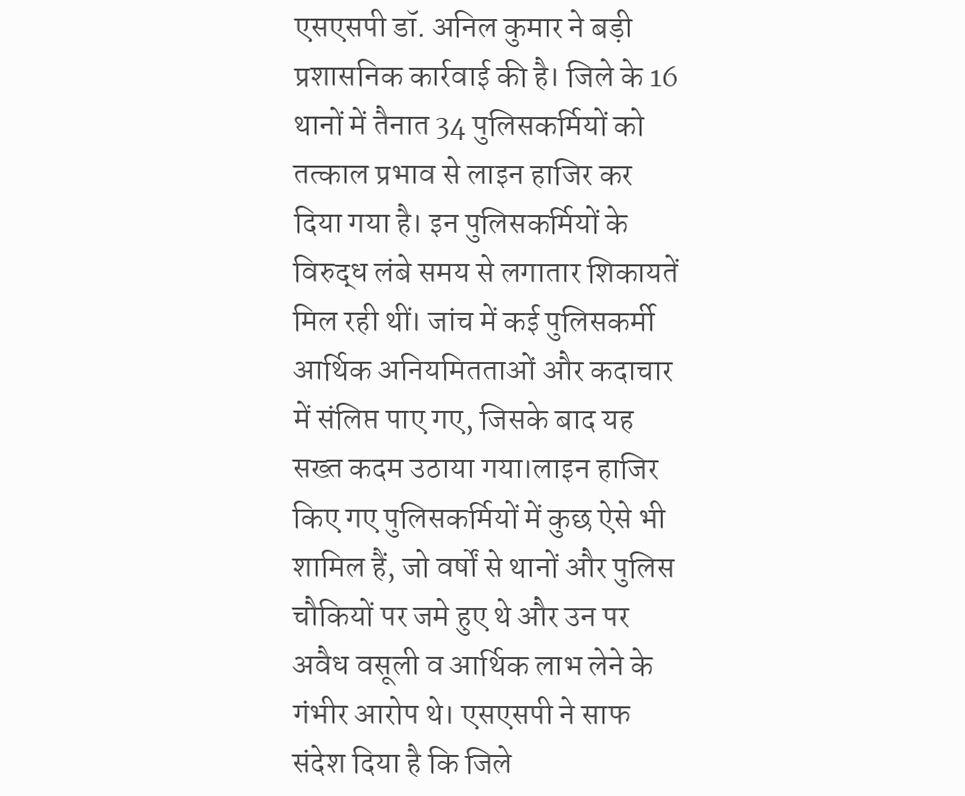एसएसपी डॉ. अनिल कुमार ने बड़ी प्रशासनिक कार्रवाई की है। जिले के 16 थानों में तैनात 34 पुलिसकर्मियों को तत्काल प्रभाव से लाइन हाजिर कर दिया गया है। इन पुलिसकर्मियों के विरुद्ध लंबे समय से लगातार शिकायतें मिल रही थीं। जांच में कई पुलिसकर्मी आर्थिक अनियमितताओं और कदाचार में संलिप्त पाए गए, जिसके बाद यह सख्त कदम उठाया गया।लाइन हाजिर किए गए पुलिसकर्मियों में कुछ ऐसे भी शामिल हैं, जो वर्षों से थानों और पुलिस चौकियों पर जमे हुए थे और उन पर अवैध वसूली व आर्थिक लाभ लेने के गंभीर आरोप थे। एसएसपी ने साफ संदेश दिया है कि जिले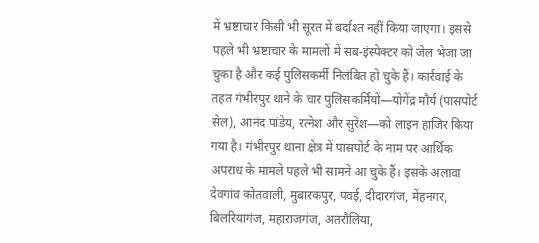में भ्रष्टाचार किसी भी सूरत में बर्दाश्त नहीं किया जाएगा। इससे पहले भी भ्रष्टाचार के मामलों में सब-इंस्पेक्टर को जेल भेजा जा चुका है और कई पुलिसकर्मी निलंबित हो चुके हैं। कार्रवाई के तहत गंभीरपुर थाने के चार पुलिसकर्मियों—योगेंद्र मौर्य (पासपोर्ट सेल), आनंद पांडेय, रत्नेश और सुरेश—को लाइन हाजिर किया गया है। गंभीरपुर थाना क्षेत्र में पासपोर्ट के नाम पर आर्थिक अपराध के मामले पहले भी सामने आ चुके हैं। इसके अलावा देवगांव कोतवाली, मुबारकपुर, पवई, दीदारगंज, मेंहनगर, बिलरियागंज, महाराजगंज, अतरौलिया,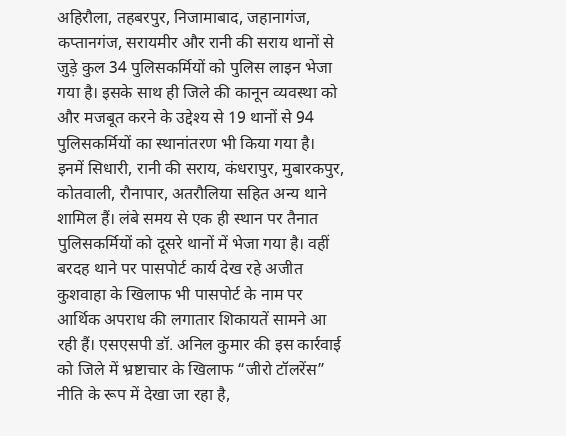अहिरौला, तहबरपुर, निजामाबाद, जहानागंज, कप्तानगंज, सरायमीर और रानी की सराय थानों से जुड़े कुल 34 पुलिसकर्मियों को पुलिस लाइन भेजा गया है। इसके साथ ही जिले की कानून व्यवस्था को और मजबूत करने के उद्देश्य से 19 थानों से 94 पुलिसकर्मियों का स्थानांतरण भी किया गया है। इनमें सिधारी, रानी की सराय, कंधरापुर, मुबारकपुर, कोतवाली, रौनापार, अतरौलिया सहित अन्य थाने शामिल हैं। लंबे समय से एक ही स्थान पर तैनात पुलिसकर्मियों को दूसरे थानों में भेजा गया है। वहीं बरदह थाने पर पासपोर्ट कार्य देख रहे अजीत कुशवाहा के खिलाफ भी पासपोर्ट के नाम पर आर्थिक अपराध की लगातार शिकायतें सामने आ रही हैं। एसएसपी डॉ. अनिल कुमार की इस कार्रवाई को जिले में भ्रष्टाचार के खिलाफ “जीरो टॉलरेंस” नीति के रूप में देखा जा रहा है,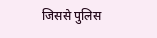जिससे पुलिस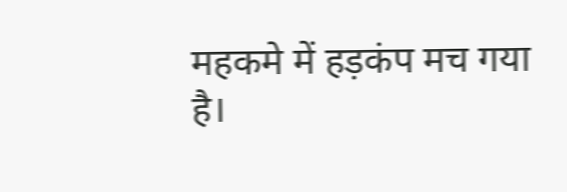महकमे में हड़कंप मच गया है।